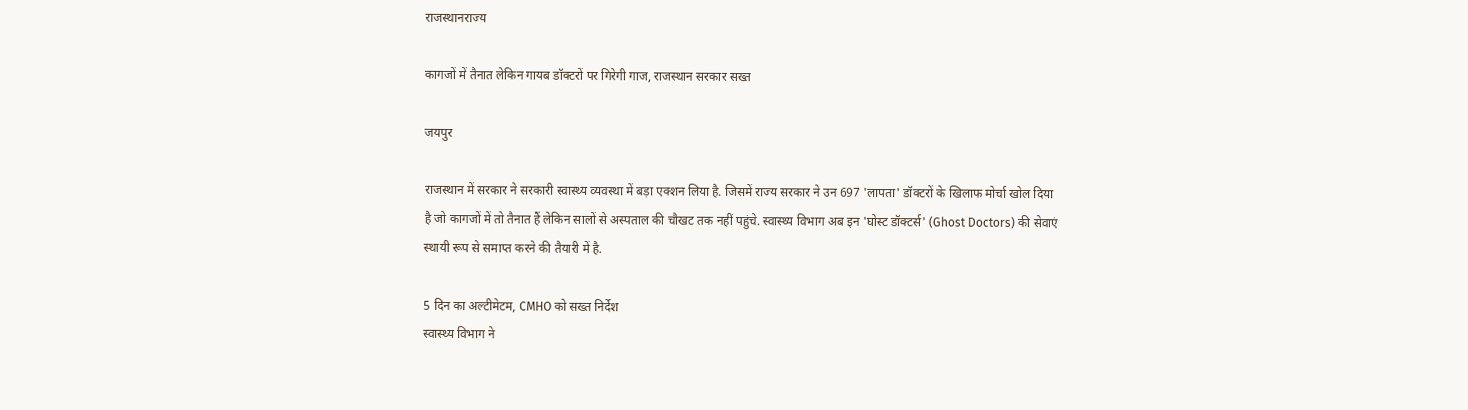राजस्थानराज्‍य

कागजों में तैनात लेकिन गायब डॉक्टरों पर गिरेगी गाज, राजस्थान सरकार सख्त

जयपुर

राजस्थान में सरकार ने सरकारी स्वास्थ्य व्यवस्था में बड़ा एक्शन लिया है. जिसमें राज्य सरकार ने उन 697 'लापता' डॉक्टरों के खिलाफ मोर्चा खोल दिया है जो कागजों में तो तैनात हैं लेकिन सालों से अस्पताल की चौखट तक नहीं पहुंचे. स्वास्थ्य विभाग अब इन 'घोस्ट डॉक्टर्स' (Ghost Doctors) की सेवाएं स्थायी रूप से समाप्त करने की तैयारी में है.

5 दिन का अल्टीमेटम, CMHO को सख्त निर्देश
स्वास्थ्य विभाग ने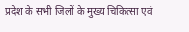प्रदेश के सभी जिलों के मुख्य चिकित्सा एवं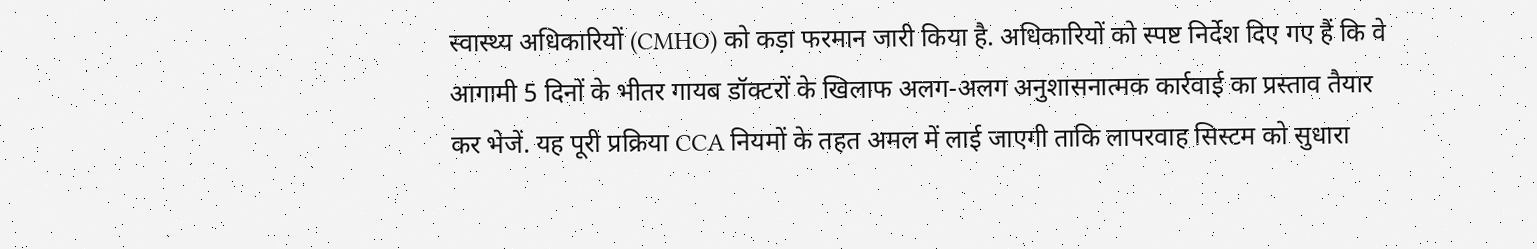स्वास्थ्य अधिकारियों (CMHO) को कड़ा फरमान जारी किया है. अधिकारियों को स्पष्ट निर्देश दिए गए हैं कि वे आगामी 5 दिनों के भीतर गायब डॉक्टरों के खिलाफ अलग-अलग अनुशासनात्मक कार्रवाई का प्रस्ताव तैयार कर भेजें. यह पूरी प्रक्रिया CCA नियमों के तहत अमल में लाई जाएगी ताकि लापरवाह सिस्टम को सुधारा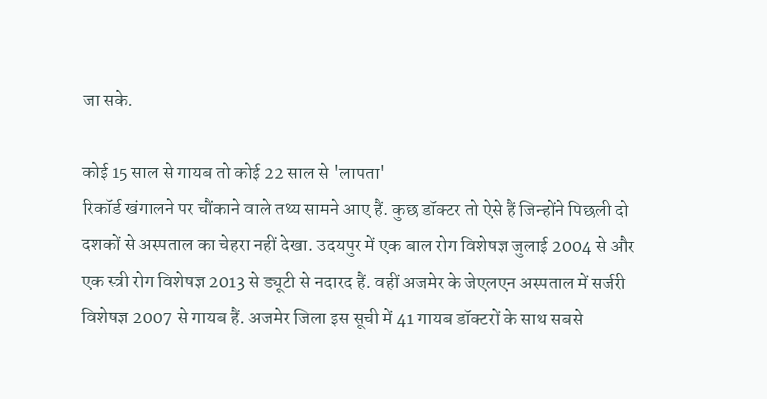जा सके.

कोई 15 साल से गायब तो कोई 22 साल से 'लापता'
रिकॉर्ड खंगालने पर चौंकाने वाले तथ्य सामने आए हैं. कुछ डॉक्टर तो ऐसे हैं जिन्होंने पिछली दो दशकों से अस्पताल का चेहरा नहीं देखा. उदयपुर में एक बाल रोग विशेषज्ञ जुलाई 2004 से और एक स्त्री रोग विशेषज्ञ 2013 से ड्यूटी से नदारद हैं. वहीं अजमेर के जेएलएन अस्पताल में सर्जरी विशेषज्ञ 2007 से गायब हैं. अजमेर जिला इस सूची में 41 गायब डॉक्टरों के साथ सबसे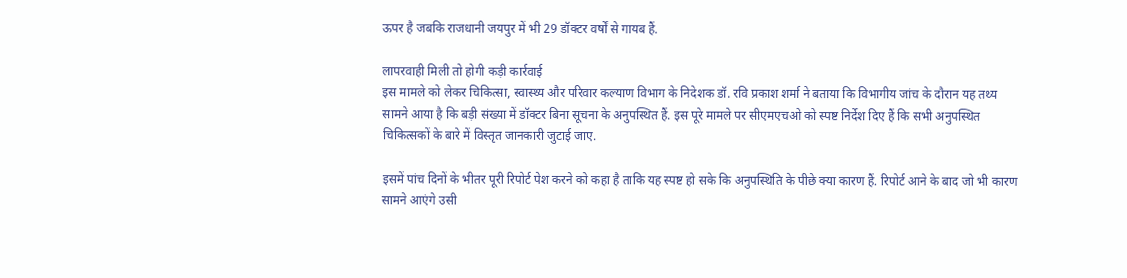ऊपर है जबकि राजधानी जयपुर में भी 29 डॉक्टर वर्षों से गायब हैं.

लापरवाही मिली तो होगी कड़ी कार्रवाई
इस मामले को लेकर चिकित्सा, स्वास्थ्य और परिवार कल्याण विभाग के निदेशक डॉ. रवि प्रकाश शर्मा ने बताया कि विभागीय जांच के दौरान यह तथ्य सामने आया है कि बड़ी संख्या में डॉक्टर बिना सूचना के अनुपस्थित हैं. इस पूरे मामले पर सीएमएचओ को स्पष्ट निर्देश दिए हैं कि सभी अनुपस्थित चिकित्सकों के बारे में विस्तृत जानकारी जुटाई जाए.

इसमें पांच दिनों के भीतर पूरी रिपोर्ट पेश करने को कहा है ताकि यह स्पष्ट हो सके कि अनुपस्थिति के पीछे क्या कारण हैं. रिपोर्ट आने के बाद जो भी कारण सामने आएंगे उसी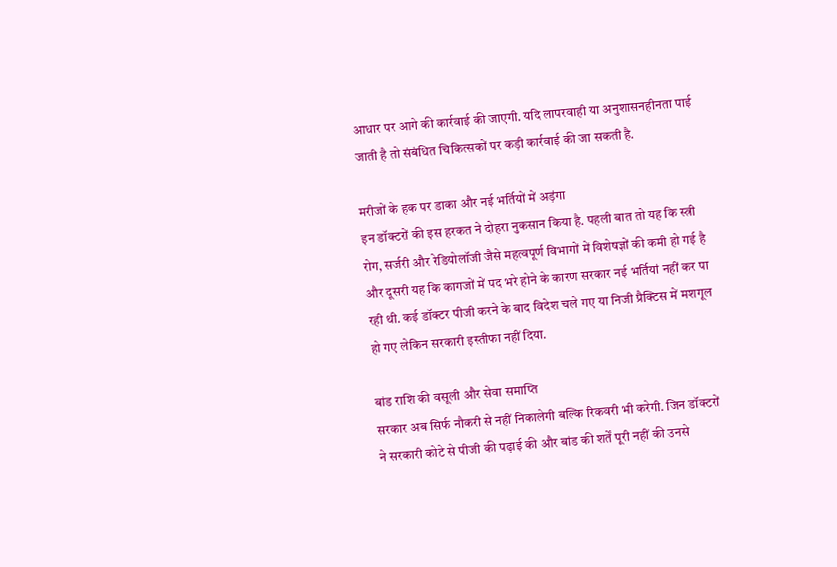आधार पर आगे की कार्रवाई की जाएगी. यदि लापरवाही या अनुशासनहीनता पाई जाती है तो संबंधित चिकित्सकों पर कड़ी कार्रवाई की जा सकती है.

मरीजों के हक पर डाका और नई भर्तियों में अड़ंगा
इन डॉक्टरों की इस हरकत ने दोहरा नुकसान किया है. पहली बात तो यह कि स्त्री रोग, सर्जरी और रेडियोलॉजी जैसे महत्वपूर्ण विभागों में विशेषज्ञों की कमी हो गई है और दूसरी यह कि कागजों में पद भरे होने के कारण सरकार नई भर्तियां नहीं कर पा रही थी. कई डॉक्टर पीजी करने के बाद विदेश चले गए या निजी प्रैक्टिस में मशगूल हो गए लेकिन सरकारी इस्तीफा नहीं दिया.

बांड राशि की वसूली और सेवा समाप्ति
सरकार अब सिर्फ नौकरी से नहीं निकालेगी बल्कि रिकवरी भी करेगी. जिन डॉक्टरों ने सरकारी कोटे से पीजी की पढ़ाई की और बांड की शर्तें पूरी नहीं की उनसे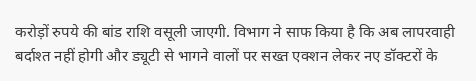करोड़ों रुपये की बांड राशि वसूली जाएगी. विभाग ने साफ किया है कि अब लापरवाही बर्दाश्त नहीं होगी और ड्यूटी से भागने वालों पर सख्त एक्शन लेकर नए डॉक्टरों के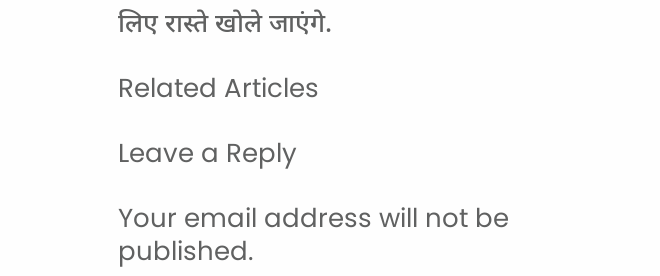लिए रास्ते खोले जाएंगे.

Related Articles

Leave a Reply

Your email address will not be published.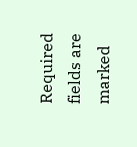Required fields are marked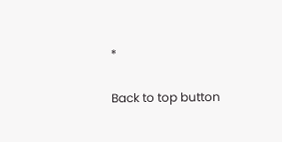*

Back to top button